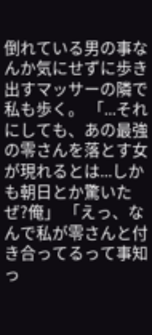倒れている男の事なんか気にせずに歩き出すマッサーの隣で私も歩く。 「...それにしても、あの最強の零さんを落とす女が現れるとは...しかも朝日とか驚いたぜ?俺」 「えっ、なんで私が零さんと付き合ってるって事知っ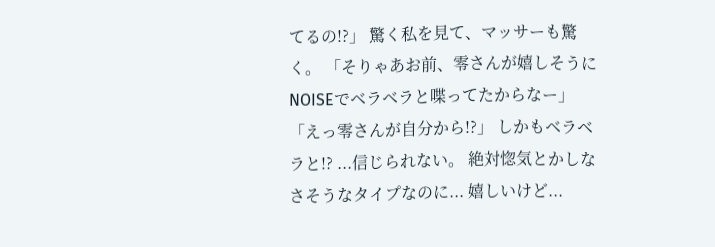てるの!?」 驚く私を見て、マッサーも驚く。 「そりゃあお前、零さんが嬉しそうにNOISEでベラベラと喋ってたからなー」 「えっ零さんが自分から!?」 しかもベラベラと!? ...信じられない。 絶対惚気とかしなさそうなタイプなのに... 嬉しいけど...